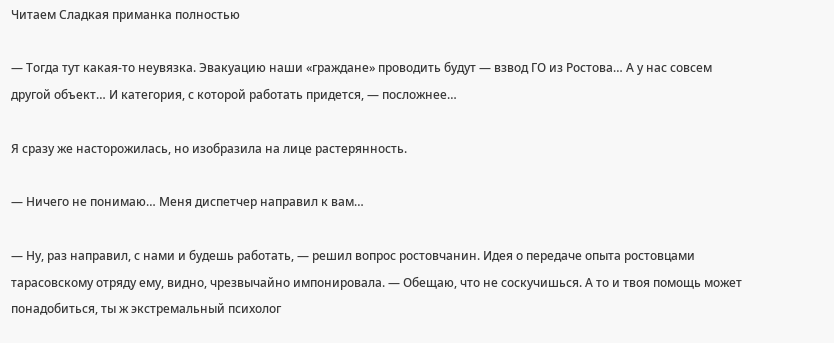Читаем Сладкая приманка полностью

— Тогда тут какая-то неувязка. Эвакуацию наши «граждане» проводить будут — взвод ГО из Ростова… А у нас совсем другой объект… И категория, с которой работать придется, — посложнее…

Я сразу же насторожилась, но изобразила на лице растерянность.

— Ничего не понимаю… Меня диспетчер направил к вам…

— Ну, раз направил, с нами и будешь работать, — решил вопрос ростовчанин. Идея о передаче опыта ростовцами тарасовскому отряду ему, видно, чрезвычайно импонировала. — Обещаю, что не соскучишься. А то и твоя помощь может понадобиться, ты ж экстремальный психолог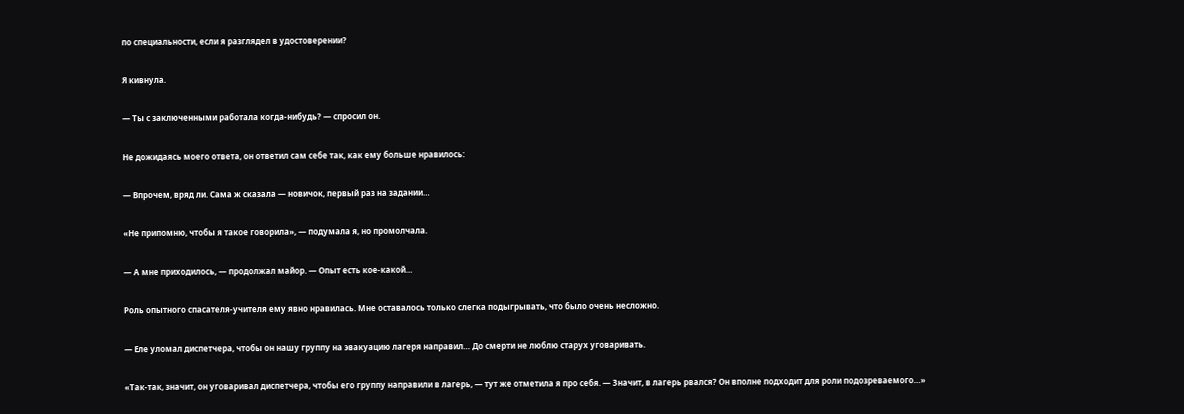по специальности, если я разглядел в удостоверении?

Я кивнула.

— Ты с заключенными работала когда-нибудь? — спросил он.

Не дожидаясь моего ответа, он ответил сам себе так, как ему больше нравилось:

— Впрочем, вряд ли. Сама ж сказала — новичок, первый раз на задании…

«Не припомню, чтобы я такое говорила», — подумала я, но промолчала.

— А мне приходилось, — продолжал майор. — Опыт есть кое-какой…

Роль опытного спасателя-учителя ему явно нравилась. Мне оставалось только слегка подыгрывать, что было очень несложно.

— Еле уломал диспетчера, чтобы он нашу группу на эвакуацию лагеря направил… До смерти не люблю старух уговаривать.

«Так-так, значит, он уговаривал диспетчера, чтобы его группу направили в лагерь, — тут же отметила я про себя. — Значит, в лагерь рвался? Он вполне подходит для роли подозреваемого…»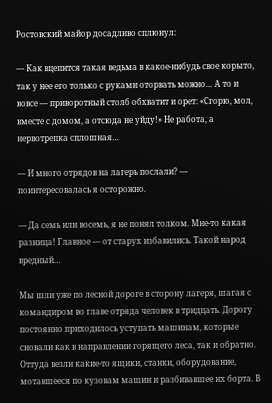Ростовский майор досадливо сплюнул:

— Как вцепится такая ведьма в какое-нибудь свое корыто, так у нее его только с руками оторвать можно… А то и вовсе — приворотный столб обхватит и орет: «Сгорю, мол, вместе с домом, а отсюда не уйду!» Не работа, а нервотрепка сплошная…

— И много отрядов на лагерь послали? — поинтересовалась я осторожно.

— Да семь или восемь, я не понял толком. Мне-то какая разница! Главное — от старух избавились. Такой народ вредный…

Мы шли уже по лесной дороге в сторону лагеря, шагая с командиром во главе отряда человек в тридцать. Дорогу постоянно приходилось уступать машинам, которые сновали как в направлении горящего леса, так и обратно. Оттуда везли какие-то ящики, станки, оборудование, мотавшееся по кузовам машин и разбивавшее их борта. В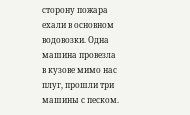сторону пожара ехали в основном водовозки. Одна машина провезла в кузове мимо нас плуг, прошли три машины с песком.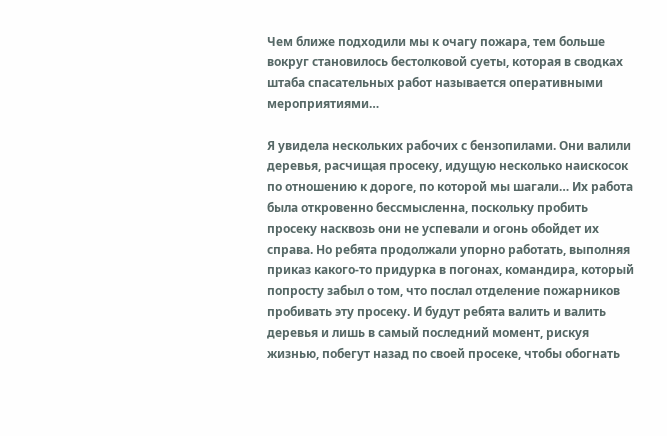Чем ближе подходили мы к очагу пожара, тем больше вокруг становилось бестолковой суеты, которая в сводках штаба спасательных работ называется оперативными мероприятиями…

Я увидела нескольких рабочих с бензопилами. Они валили деревья, расчищая просеку, идущую несколько наискосок по отношению к дороге, по которой мы шагали… Их работа была откровенно бессмысленна, поскольку пробить просеку насквозь они не успевали и огонь обойдет их справа. Но ребята продолжали упорно работать, выполняя приказ какого-то придурка в погонах, командира, который попросту забыл о том, что послал отделение пожарников пробивать эту просеку. И будут ребята валить и валить деревья и лишь в самый последний момент, рискуя жизнью, побегут назад по своей просеке, чтобы обогнать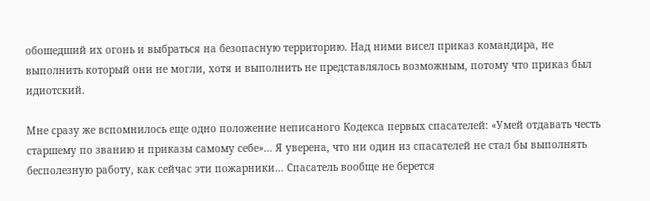обошедший их огонь и выбраться на безопасную территорию. Над ними висел приказ командира, не выполнить который они не могли, хотя и выполнить не представлялось возможным, потому что приказ был идиотский.

Мне сразу же вспомнилось еще одно положение неписаного Кодекса первых спасателей: «Умей отдавать честь старшему по званию и приказы самому себе»… Я уверена, что ни один из спасателей не стал бы выполнять бесполезную работу, как сейчас эти пожарники… Спасатель вообще не берется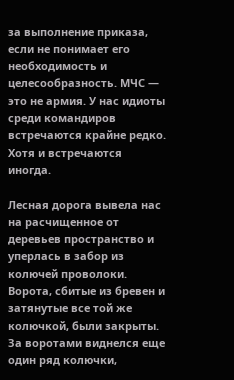за выполнение приказа, если не понимает его необходимость и целесообразность. МЧС — это не армия. У нас идиоты среди командиров встречаются крайне редко. Хотя и встречаются иногда.

Лесная дорога вывела нас на расчищенное от деревьев пространство и уперлась в забор из колючей проволоки. Ворота, сбитые из бревен и затянутые все той же колючкой, были закрыты. За воротами виднелся еще один ряд колючки,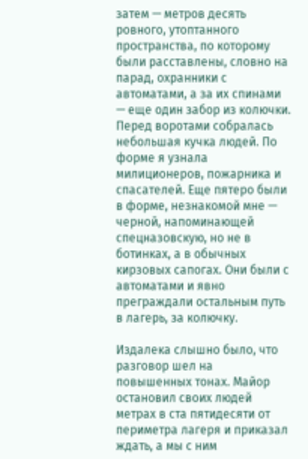затем — метров десять ровного, утоптанного пространства, по которому были расставлены, словно на парад, охранники с автоматами, а за их спинами — еще один забор из колючки. Перед воротами собралась небольшая кучка людей. По форме я узнала милиционеров, пожарника и спасателей. Еще пятеро были в форме, незнакомой мне — черной, напоминающей спецназовскую, но не в ботинках, а в обычных кирзовых сапогах. Они были с автоматами и явно преграждали остальным путь в лагерь, за колючку.

Издалека слышно было, что разговор шел на повышенных тонах. Майор остановил своих людей метрах в ста пятидесяти от периметра лагеря и приказал ждать, а мы с ним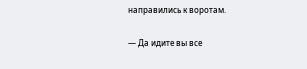направились к воротам.

— Да идите вы все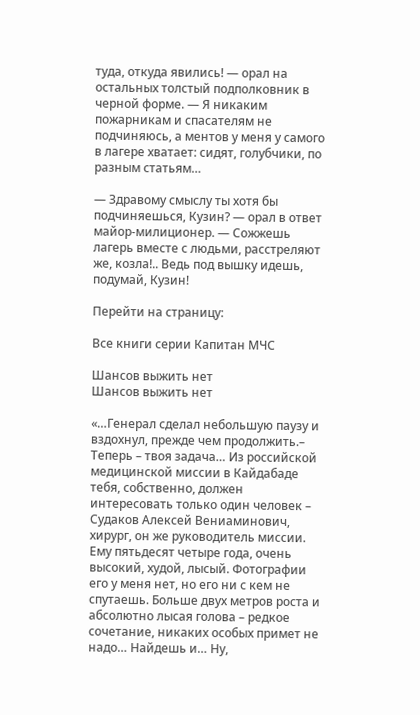туда, откуда явились! — орал на остальных толстый подполковник в черной форме. — Я никаким пожарникам и спасателям не подчиняюсь, а ментов у меня у самого в лагере хватает: сидят, голубчики, по разным статьям…

— Здравому смыслу ты хотя бы подчиняешься, Кузин? — орал в ответ майор-милиционер. — Сожжешь лагерь вместе с людьми, расстреляют же, козла!.. Ведь под вышку идешь, подумай, Кузин!

Перейти на страницу:

Все книги серии Капитан МЧС

Шансов выжить нет
Шансов выжить нет

«…Генерал сделал небольшую паузу и вздохнул, прежде чем продолжить.– Теперь – твоя задача… Из российской медицинской миссии в Кайдабаде тебя, собственно, должен интересовать только один человек – Судаков Алексей Вениаминович, хирург, он же руководитель миссии. Ему пятьдесят четыре года, очень высокий, худой, лысый. Фотографии его у меня нет, но его ни с кем не спутаешь. Больше двух метров роста и абсолютно лысая голова – редкое сочетание, никаких особых примет не надо… Найдешь и… Ну,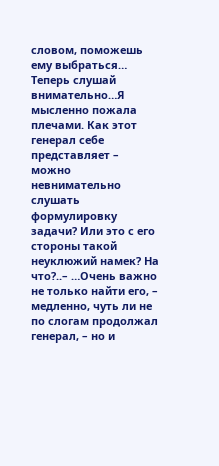словом, поможешь ему выбраться… Теперь слушай внимательно…Я мысленно пожала плечами. Как этот генерал себе представляет – можно невнимательно слушать формулировку задачи? Или это с его стороны такой неуклюжий намек? На что?..– …Очень важно не только найти его, – медленно, чуть ли не по слогам продолжал генерал, – но и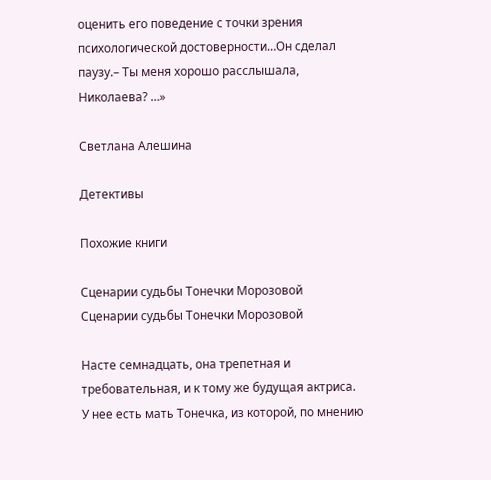оценить его поведение с точки зрения психологической достоверности…Он сделал паузу.– Ты меня хорошо расслышала, Николаева? …»

Светлана Алешина

Детективы

Похожие книги

Сценарии судьбы Тонечки Морозовой
Сценарии судьбы Тонечки Морозовой

Насте семнадцать, она трепетная и требовательная, и к тому же будущая актриса. У нее есть мать Тонечка, из которой, по мнению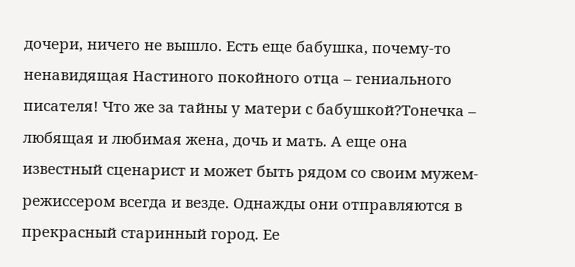дочери, ничего не вышло. Есть еще бабушка, почему-то ненавидящая Настиного покойного отца – гениального писателя! Что же за тайны у матери с бабушкой?Тонечка – любящая и любимая жена, дочь и мать. А еще она известный сценарист и может быть рядом со своим мужем-режиссером всегда и везде. Однажды они отправляются в прекрасный старинный город. Ее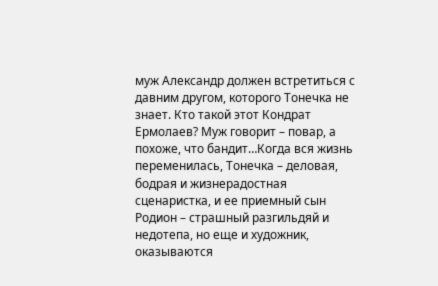муж Александр должен встретиться с давним другом, которого Тонечка не знает. Кто такой этот Кондрат Ермолаев? Муж говорит – повар, а похоже, что бандит…Когда вся жизнь переменилась, Тонечка – деловая, бодрая и жизнерадостная сценаристка, и ее приемный сын Родион – страшный разгильдяй и недотепа, но еще и художник, оказываются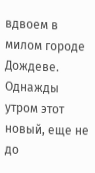вдвоем в милом городе Дождеве. Однажды утром этот новый, еще не до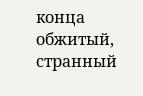конца обжитый, странный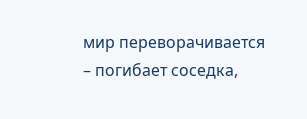мир переворачивается – погибает соседка,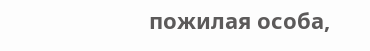пожилая особа,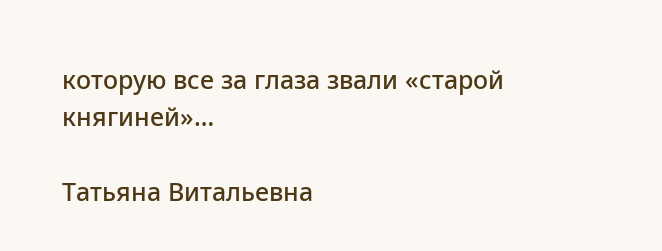которую все за глаза звали «старой княгиней»…

Татьяна Витальевна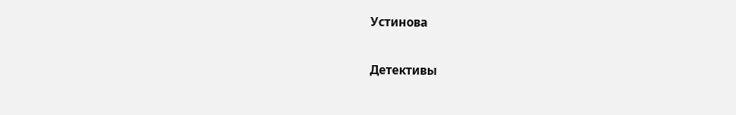Устинова

Детективы